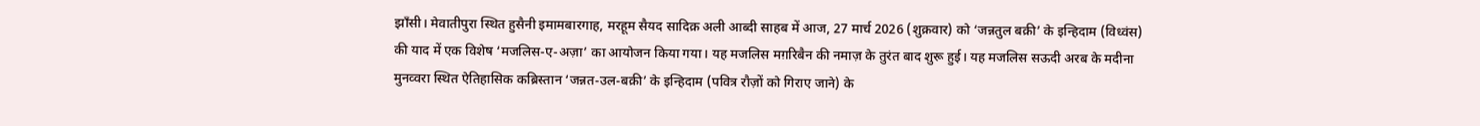झाँसी। मेवातीपुरा स्थित हुसैनी इमामबारगाह, मरहूम सैयद सादिक़ अली आब्दी साहब में आज, 27 मार्च 2026 (शुक्रवार) को ‘जन्नतुल बक़ी’ के इन्हिदाम (विध्वंस) की याद में एक विशेष ‘मजलिस-ए-अज़ा’ का आयोजन किया गया। यह मजलिस मग़रिबैन की नमाज़ के तुरंत बाद शुरू हुई। यह मजलिस सऊदी अरब के मदीना मुनव्वरा स्थित ऐतिहासिक कब्रिस्तान ‘जन्नत-उल-बक़ी’ के इन्हिदाम (पवित्र रौज़ों को गिराए जाने) के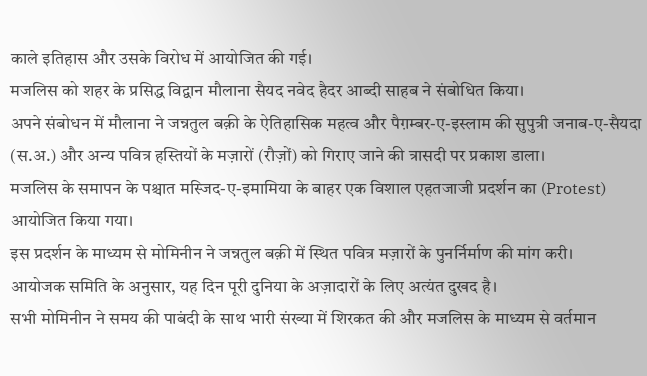काले इतिहास और उसके विरोध में आयोजित की गई।
मजलिस को शहर के प्रसिद्ध विद्वान मौलाना सैयद नवेद हैदर आब्दी साहब ने संबोधित किया।
अपने संबोधन में मौलाना ने जन्नतुल बक़ी के ऐतिहासिक महत्व और पैग़म्बर-ए-इस्लाम की सुपुत्री जनाब-ए-सैयदा (स.अ.) और अन्य पवित्र हस्तियों के मज़ारों (रौज़ों) को गिराए जाने की त्रासदी पर प्रकाश डाला।
मजलिस के समापन के पश्चात मस्जिद-ए-इमामिया के बाहर एक विशाल एहतजाजी प्रदर्शन का (Protest) आयोजित किया गया।
इस प्रदर्शन के माध्यम से मोमिनीन ने जन्नतुल बक़ी में स्थित पवित्र मज़ारों के पुनर्निर्माण की मांग करी।
आयोजक समिति के अनुसार, यह दिन पूरी दुनिया के अज़ादारों के लिए अत्यंत दुखद है।
सभी मोमिनीन ने समय की पाबंदी के साथ भारी संख्या में शिरकत की और मजलिस के माध्यम से वर्तमान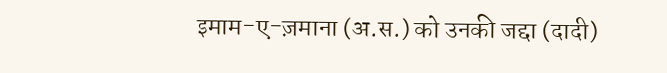इमाम-ए-ज़माना (अ.स.) को उनकी जद्दा (दादी)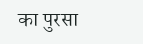का पुरसा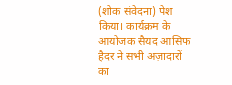(शोक संवेदना) पेश किया। कार्यक्रम के आयोजक सैयद आसिफ हैदर ने सभी अज़ादारों का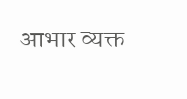आभार व्यक्त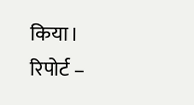किया।
रिपोर्ट –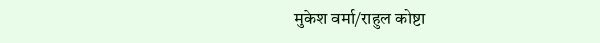मुकेश वर्मा/राहुल कोष्टा